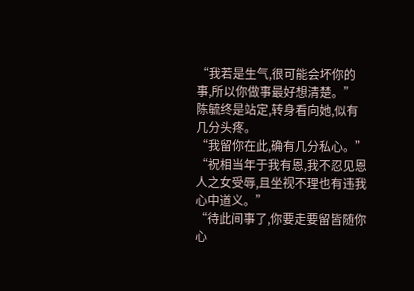“我若是生气,很可能会坏你的事,所以你做事最好想清楚。”
陈毓终是站定,转身看向她,似有几分头疼。
“我留你在此,确有几分私心。”
“祝相当年于我有恩,我不忍见恩人之女受辱,且坐视不理也有违我心中道义。”
“待此间事了,你要走要留皆随你心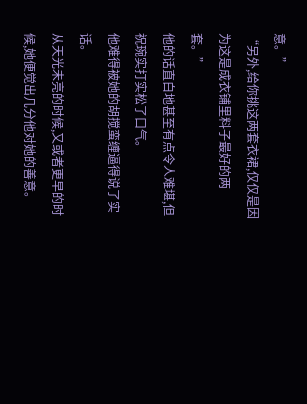意。”
“另外,给你挑这两套衣裙,仅仅是因为这是成衣铺里料子最好的两套。”
他的话直白地甚至有点令人难堪,但祝琬实打实松了口气。
他难得被她的胡搅蛮缠逼得说了实话。
从天光未亮的时候,又或者更早的时候,她便觉出几分他对她的善意。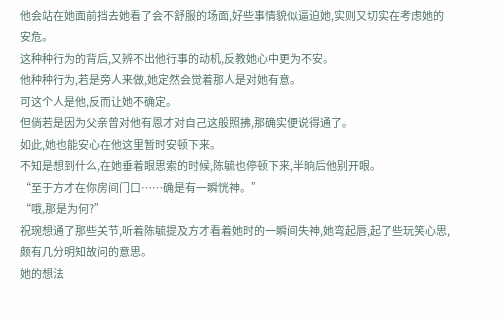他会站在她面前挡去她看了会不舒服的场面,好些事情貌似逼迫她,实则又切实在考虑她的安危。
这种种行为的背后,又辨不出他行事的动机,反教她心中更为不安。
他种种行为,若是旁人来做,她定然会觉着那人是对她有意。
可这个人是他,反而让她不确定。
但倘若是因为父亲曾对他有恩才对自己这般照拂,那确实便说得通了。
如此,她也能安心在他这里暂时安顿下来。
不知是想到什么,在她垂着眼思索的时候,陈毓也停顿下来,半晌后他别开眼。
“至于方才在你房间门口……确是有一瞬恍神。”
“哦,那是为何?”
祝琬想通了那些关节,听着陈毓提及方才看着她时的一瞬间失神,她弯起唇,起了些玩笑心思,颇有几分明知故问的意思。
她的想法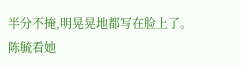半分不掩,明晃晃地都写在脸上了。
陈毓看她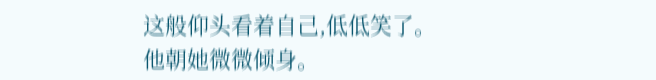这般仰头看着自己,低低笑了。
他朝她微微倾身。